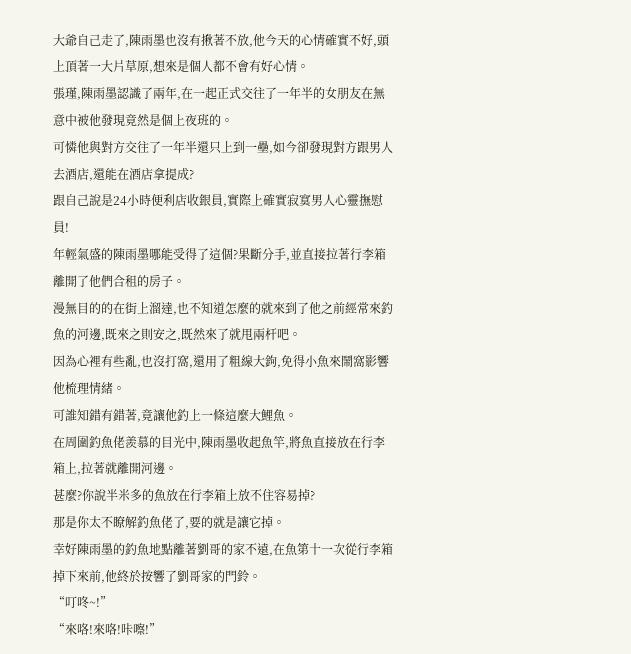大爺自己走了,陳雨墨也沒有揪著不放,他今天的心情確實不好,頭上頂著一大片草原,想來是個人都不會有好心情。
張瑾,陳雨墨認識了兩年,在一起正式交往了一年半的女朋友在無意中被他發現竟然是個上夜班的。
可憐他與對方交往了一年半還只上到一壘,如今卻發現對方跟男人去酒店,還能在酒店拿提成?
跟自己說是24小時便利店收銀員,實際上確實寂寞男人心靈撫慰員!
年輕氣盛的陳雨墨哪能受得了這個?果斷分手,並直接拉著行李箱離開了他們合租的房子。
漫無目的的在街上溜達,也不知道怎麼的就來到了他之前經常來釣魚的河邊,既來之則安之,既然來了就甩兩杆吧。
因為心裡有些亂,也沒打窩,還用了粗線大鉤,免得小魚來鬧窩影響他梳理情緒。
可誰知錯有錯著,竟讓他釣上一條這麼大鯉魚。
在周圍釣魚佬羨慕的目光中,陳雨墨收起魚竿,將魚直接放在行李箱上,拉著就離開河邊。
甚麼?你說半米多的魚放在行李箱上放不住容易掉?
那是你太不瞭解釣魚佬了,要的就是讓它掉。
幸好陳雨墨的釣魚地點離著劉哥的家不遠,在魚第十一次從行李箱掉下來前,他終於按響了劉哥家的門鈴。
“叮咚~!”
“來咯!來咯!咔嚓!”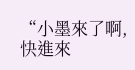“小墨來了啊,快進來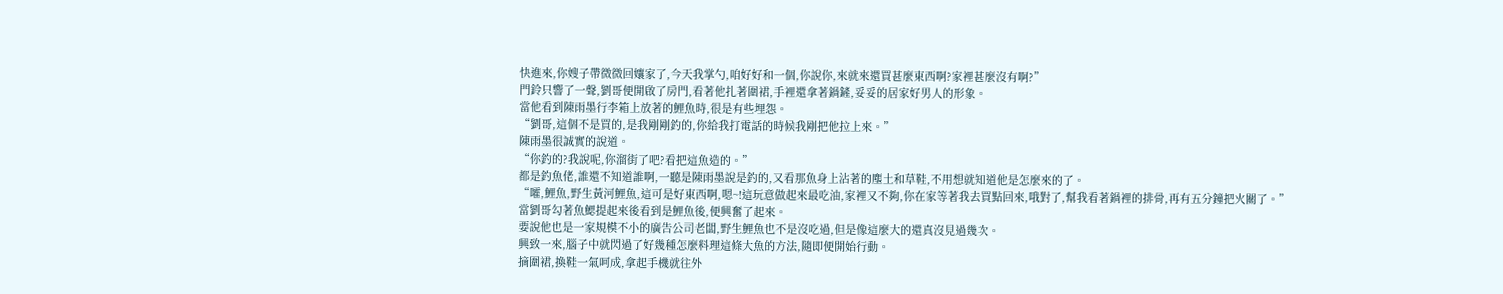快進來,你嫂子帶微微回孃家了,今天我掌勺,咱好好和一個,你說你,來就來還買甚麼東西啊?家裡甚麼沒有啊?”
門鈴只響了一聲,劉哥便開啟了房門,看著他扎著圍裙,手裡還拿著鍋鏟,妥妥的居家好男人的形象。
當他看到陳雨墨行李箱上放著的鯉魚時,很是有些埋怨。
“劉哥,這個不是買的,是我剛剛釣的,你給我打電話的時候我剛把他拉上來。”
陳雨墨很誠實的說道。
“你釣的?我說呢,你溜街了吧?看把這魚造的。”
都是釣魚佬,誰還不知道誰啊,一聽是陳雨墨說是釣的,又看那魚身上沾著的塵土和草鞋,不用想就知道他是怎麼來的了。
“嚯,鯉魚,野生黃河鯉魚,這可是好東西啊,嗯~!這玩意做起來最吃油,家裡又不夠,你在家等著我去買點回來,哦對了,幫我看著鍋裡的排骨,再有五分鐘把火關了。”
當劉哥勾著魚鰓提起來後看到是鯉魚後,便興奮了起來。
要說他也是一家規模不小的廣告公司老闆,野生鯉魚也不是沒吃過,但是像這麼大的還真沒見過幾次。
興致一來,腦子中就閃過了好幾種怎麼料理這條大魚的方法,隨即便開始行動。
摘圍裙,換鞋一氣呵成,拿起手機就往外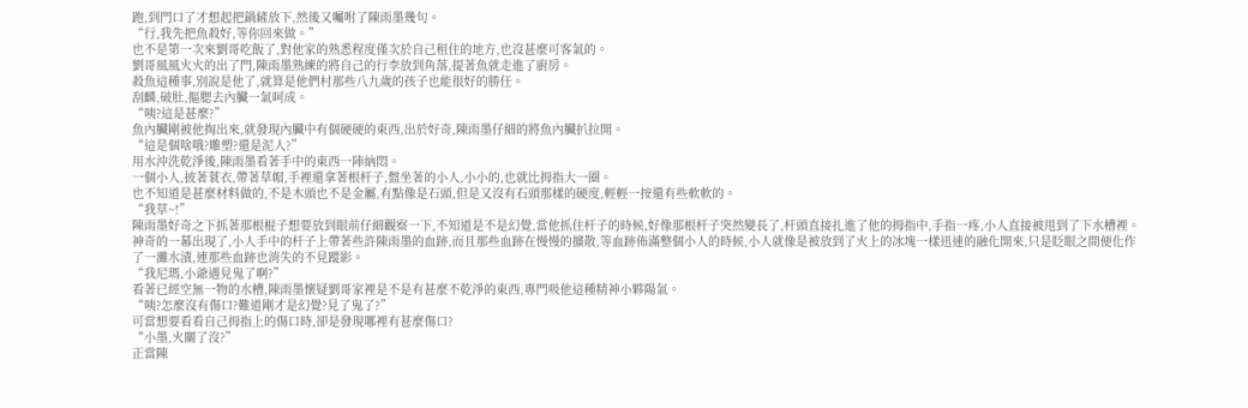跑,到門口了才想起把鍋鏟放下,然後又囑咐了陳雨墨幾句。
“行,我先把魚殺好,等你回來做。”
也不是第一次來劉哥吃飯了,對他家的熟悉程度僅次於自己租住的地方,也沒甚麼可客氣的。
劉哥風風火火的出了門,陳雨墨熟練的將自己的行李放到角落,提著魚就走進了廚房。
殺魚這種事,別說是他了,就算是他們村那些八九歲的孩子也能很好的勝任。
刮麟,破肚,摳腮去內臟一氣呵成。
“咦?這是甚麼?”
魚內臟剛被他掏出來,就發現內臟中有個硬硬的東西,出於好奇,陳雨墨仔細的將魚內臟扒拉開。
“這是個啥哦?雕塑?還是泥人?”
用水沖洗乾淨後,陳雨墨看著手中的東西一陣納悶。
一個小人,披著蓑衣,帶著草帽,手裡還拿著根杆子,盤坐著的小人,小小的,也就比拇指大一圈。
也不知道是甚麼材料做的,不是木頭也不是金屬,有點像是石頭,但是又沒有石頭那樣的硬度,輕輕一按還有些軟軟的。
“我草~!”
陳雨墨好奇之下抓著那根棍子想要放到眼前仔細觀察一下,不知道是不是幻覺,當他抓住杆子的時候,好像那根杆子突然變長了,杆頭直接扎進了他的拇指中,手指一疼,小人直接被甩到了下水槽裡。
神奇的一幕出現了,小人手中的杆子上帶著些許陳雨墨的血跡,而且那些血跡在慢慢的擴散,等血跡佈滿整個小人的時候,小人就像是被放到了火上的冰塊一樣迅速的融化開來,只是眨眼之間便化作了一灘水漬,連那些血跡也消失的不見蹤影。
“我尼瑪,小爺遇見鬼了啊?”
看著已經空無一物的水槽,陳雨墨懷疑劉哥家裡是不是有甚麼不乾淨的東西,專門吸他這種精神小夥陽氣。
“咦?怎麼沒有傷口?難道剛才是幻覺?見了鬼了?”
可當想要看看自己拇指上的傷口時,卻是發現哪裡有甚麼傷口?
“小墨,火關了沒?”
正當陳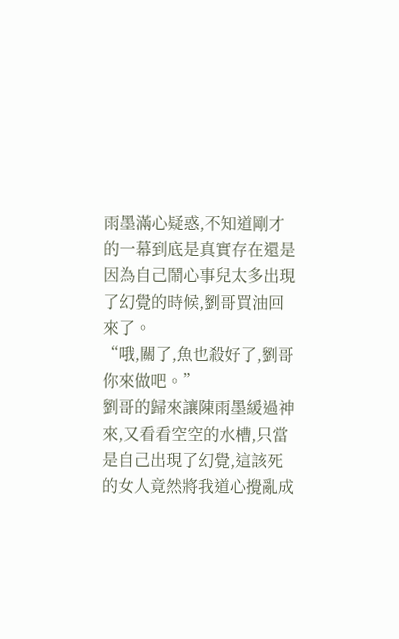雨墨滿心疑惑,不知道剛才的一幕到底是真實存在還是因為自己鬧心事兒太多出現了幻覺的時候,劉哥買油回來了。
“哦,關了,魚也殺好了,劉哥你來做吧。”
劉哥的歸來讓陳雨墨緩過神來,又看看空空的水槽,只當是自己出現了幻覺,這該死的女人竟然將我道心攪亂成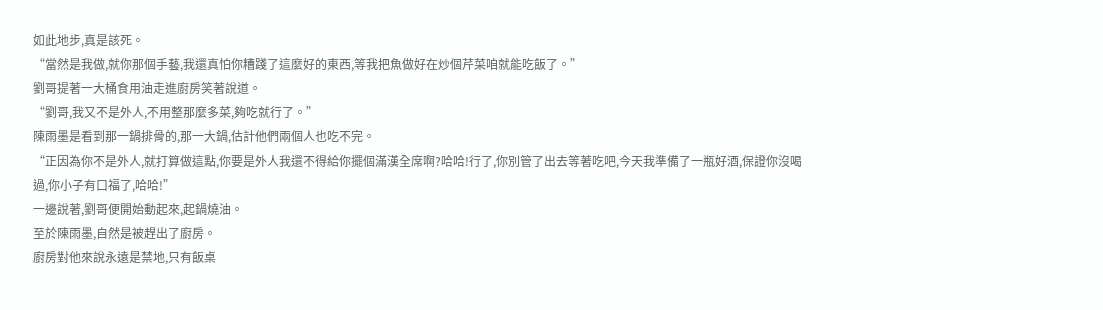如此地步,真是該死。
“當然是我做,就你那個手藝,我還真怕你糟踐了這麼好的東西,等我把魚做好在炒個芹菜咱就能吃飯了。”
劉哥提著一大桶食用油走進廚房笑著說道。
“劉哥,我又不是外人,不用整那麼多菜,夠吃就行了。”
陳雨墨是看到那一鍋排骨的,那一大鍋,估計他們兩個人也吃不完。
“正因為你不是外人,就打算做這點,你要是外人我還不得給你擺個滿漢全席啊?哈哈!行了,你別管了出去等著吃吧,今天我準備了一瓶好酒,保證你沒喝過,你小子有口福了,哈哈!”
一邊說著,劉哥便開始動起來,起鍋燒油。
至於陳雨墨,自然是被趕出了廚房。
廚房對他來說永遠是禁地,只有飯桌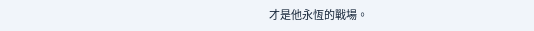才是他永恆的戰場。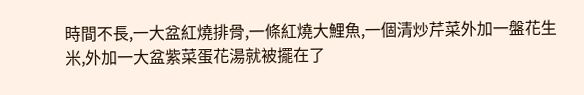時間不長,一大盆紅燒排骨,一條紅燒大鯉魚,一個清炒芹菜外加一盤花生米,外加一大盆紫菜蛋花湯就被擺在了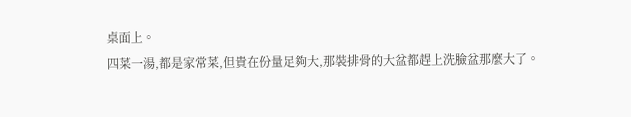桌面上。
四菜一湯,都是家常菜,但貴在份量足夠大,那裝排骨的大盆都趕上洗臉盆那麼大了。